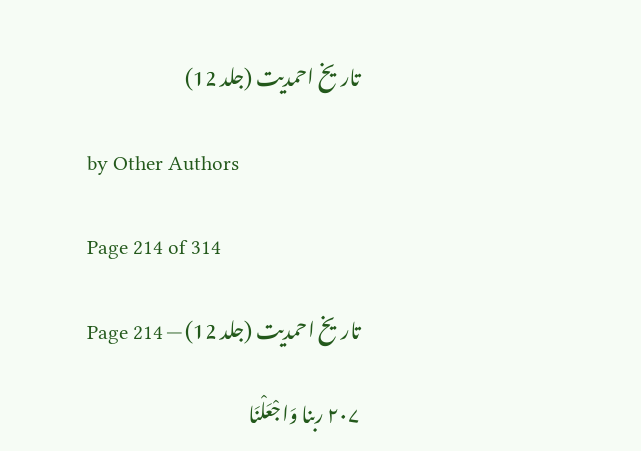تاریخ احمدیت (جلد 12)

by Other Authors

Page 214 of 314

تاریخ احمدیت (جلد 12) — Page 214

۲۰۷ ربنا وَاجْعَلْنَا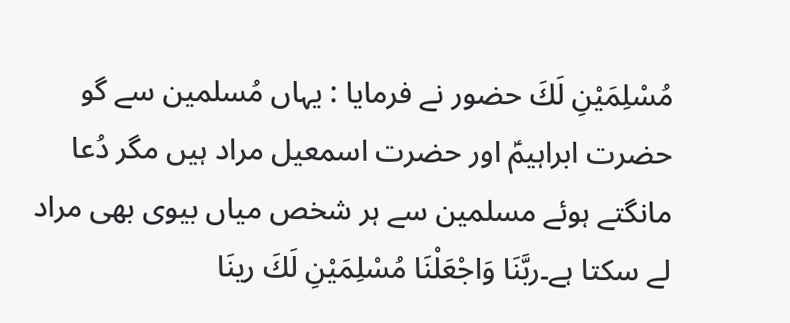مُسْلِمَيْنِ لَكَ حضور نے فرمایا : یہاں مُسلمین سے گو حضرت ابراہیمؑ اور حضرت اسمعیل مراد ہیں مگر دُعا مانگتے ہوئے مسلمین سے ہر شخص میاں بیوی بھی مراد لے سکتا ہے۔ربَّنَا وَاجْعَلْنَا مُسْلِمَيْنِ لَكَ رينَا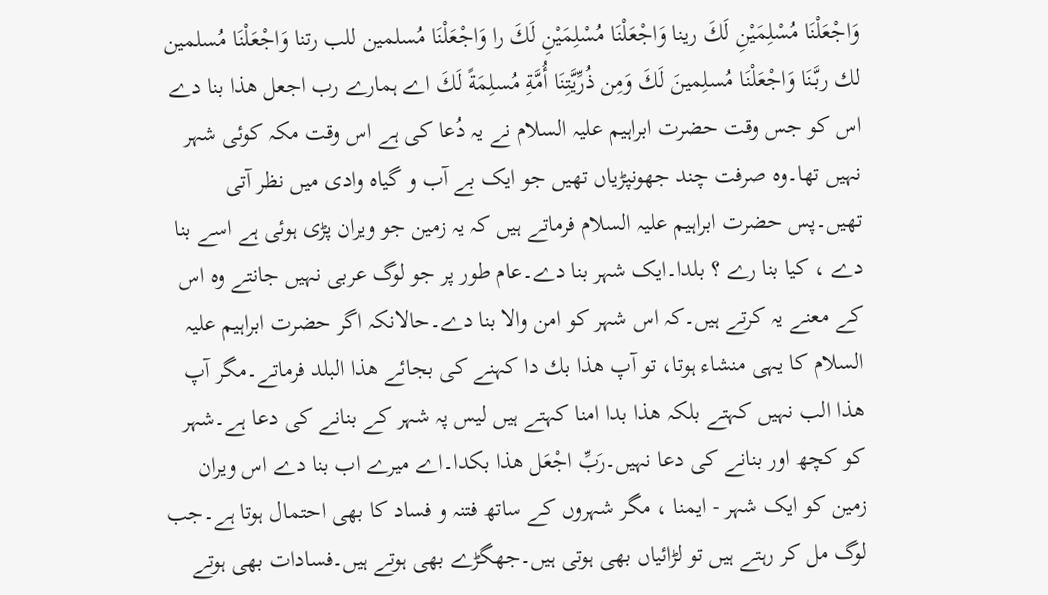وَاجْعَلْنَا مُسْلِمَيْنِ لَكَ رينا وَاجْعَلْنَا مُسْلِمَيْنِ لَكَ را وَاجْعَلْنَا مُسلمين للب رتنا وَاجْعَلْنَا مُسلمين لك ربَّنَا وَاجْعَلْنَا مُسلِمينَ لَكَ وَمِن ذُرِّيَّتِنَا أُمَّةِ مُسلِمَةً لَكَ اے ہمارے رب اجعل هذا بنا دے اس کو جس وقت حضرت ابراہیم علیہ السلام نے یہ دُعا کی ہے اس وقت مکہ کوئی شہر نہیں تھا۔وہ صرفت چند جھونپڑیاں تھیں جو ایک بے آب و گیاہ وادی میں نظر آتی تھیں۔پس حضرت ابراہیم علیہ السلام فرماتے ہیں کہ یہ زمین جو ویران پڑی ہوئی ہے اسے بنا دے ، کیا بنا رے ؟ بلدا۔ایک شہر بنا دے۔عام طور پر جو لوگ عربی نہیں جانتے وہ اس کے معنے یہ کرتے ہیں۔کہ اس شہر کو امن والا بنا دے۔حالانکہ اگر حضرت ابراہیم علیہ السلام کا یہی منشاء ہوتا، تو آپ هذا بك دا کہنے کی بجائے هذا البلد فرماتے۔مگر آپ هذا الب نہیں کہتے بلکہ هذا بدا امنا کہتے ہیں لیس پہ شہر کے بنانے کی دعا ہے۔شہر کو کچھ اور بنانے کی دعا نہیں۔رَبِّ اجْعَل هذا بكدا۔اے میرے اب بنا دے اس ویران زمین کو ایک شہر - ایمنا ، مگر شہروں کے ساتھ فتنہ و فساد کا بھی احتمال ہوتا ہے۔جب لوگ مل کر رہتے ہیں تو لڑائیاں بھی ہوتی ہیں۔جھگڑے بھی ہوتے ہیں۔فسادات بھی ہوتے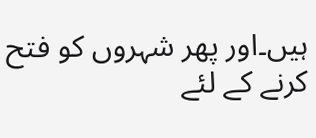ہیں۔اور پھر شہروں کو فتح کرنے کے لئے